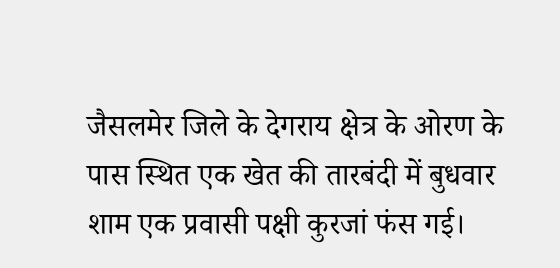जैसलमेर जिले के देगराय क्षेत्र के ओरण के पास स्थित एक खेत की तारबंदी में बुधवार शाम एक प्रवासी पक्षी कुरजां फंस गई।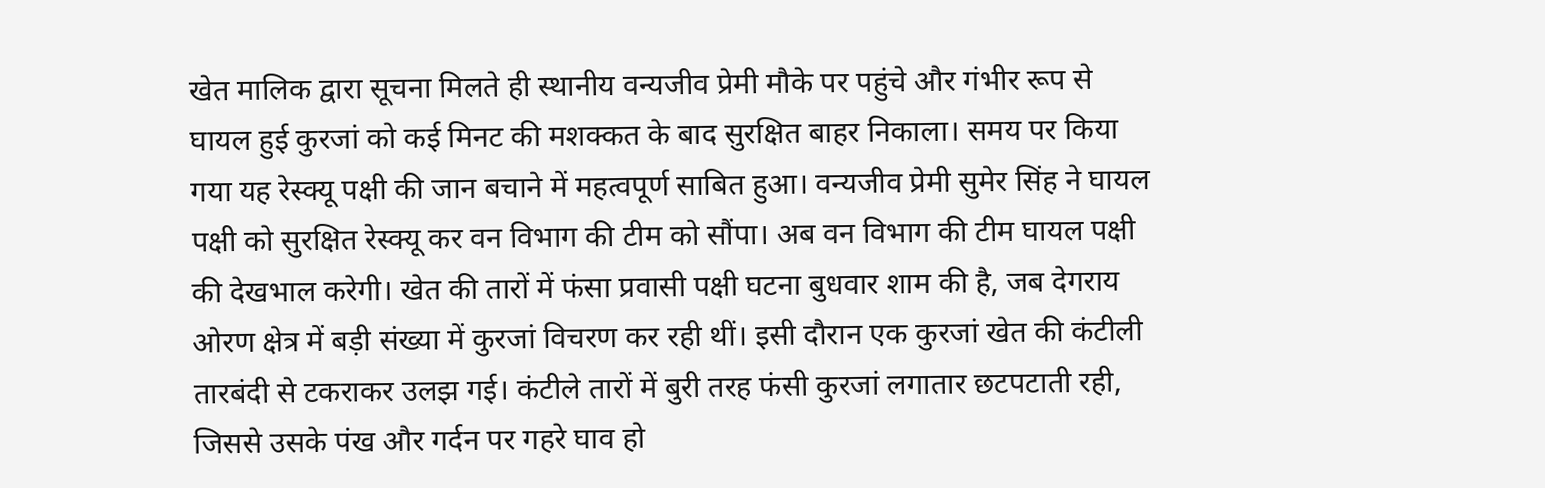खेत मालिक द्वारा सूचना मिलते ही स्थानीय वन्यजीव प्रेमी मौके पर पहुंचे और गंभीर रूप से घायल हुई कुरजां को कई मिनट की मशक्कत के बाद सुरक्षित बाहर निकाला। समय पर किया गया यह रेस्क्यू पक्षी की जान बचाने में महत्वपूर्ण साबित हुआ। वन्यजीव प्रेमी सुमेर सिंह ने घायल पक्षी को सुरक्षित रेस्क्यू कर वन विभाग की टीम को सौंपा। अब वन विभाग की टीम घायल पक्षी की देखभाल करेगी। खेत की तारों में फंसा प्रवासी पक्षी घटना बुधवार शाम की है, जब देगराय ओरण क्षेत्र में बड़ी संख्या में कुरजां विचरण कर रही थीं। इसी दौरान एक कुरजां खेत की कंटीली तारबंदी से टकराकर उलझ गई। कंटीले तारों में बुरी तरह फंसी कुरजां लगातार छटपटाती रही, जिससे उसके पंख और गर्दन पर गहरे घाव हो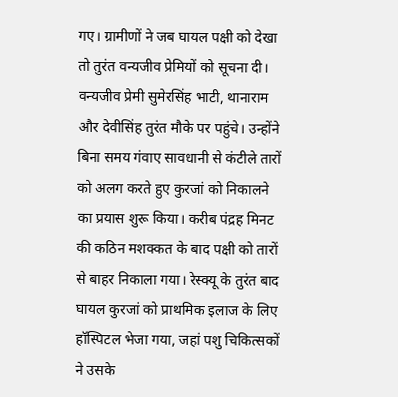गए। ग्रामीणों ने जब घायल पक्षी को देखा तो तुरंत वन्यजीव प्रेमियों को सूचना दी। वन्यजीव प्रेमी सुमेरसिंह भाटी, थानाराम और देवीसिंह तुरंत मौके पर पहुंचे। उन्होंने बिना समय गंवाए सावधानी से कंटीले तारों को अलग करते हुए कुरजां को निकालने का प्रयास शुरू किया। करीब पंद्रह मिनट की कठिन मशक्कत के बाद पक्षी को तारों से बाहर निकाला गया। रेस्क्यू के तुरंत बाद घायल कुरजां को प्राथमिक इलाज के लिए हॉस्पिटल भेजा गया, जहां पशु चिकित्सकों ने उसके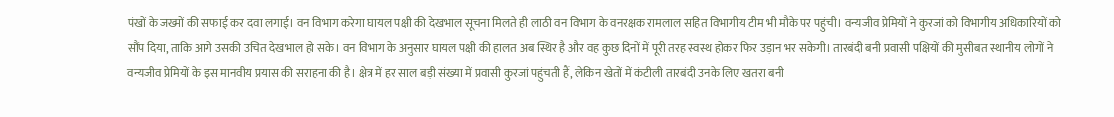पंखों के जख्मों की सफाई कर दवा लगाई। वन विभाग करेगा घायल पक्षी की देखभाल सूचना मिलते ही लाठी वन विभाग के वनरक्षक रामलाल सहित विभागीय टीम भी मौके पर पहुंची। वन्यजीव प्रेमियों ने कुरजां को विभागीय अधिकारियों को सौंप दिया, ताकि आगे उसकी उचित देखभाल हो सके। वन विभाग के अनुसार घायल पक्षी की हालत अब स्थिर है और वह कुछ दिनों में पूरी तरह स्वस्थ होकर फिर उड़ान भर सकेगी। तारबंदी बनी प्रवासी पक्षियों की मुसीबत स्थानीय लोगों ने वन्यजीव प्रेमियों के इस मानवीय प्रयास की सराहना की है। क्षेत्र में हर साल बड़ी संख्या में प्रवासी कुरजां पहुंचती हैं, लेकिन खेतों में कंटीली तारबंदी उनके लिए खतरा बनी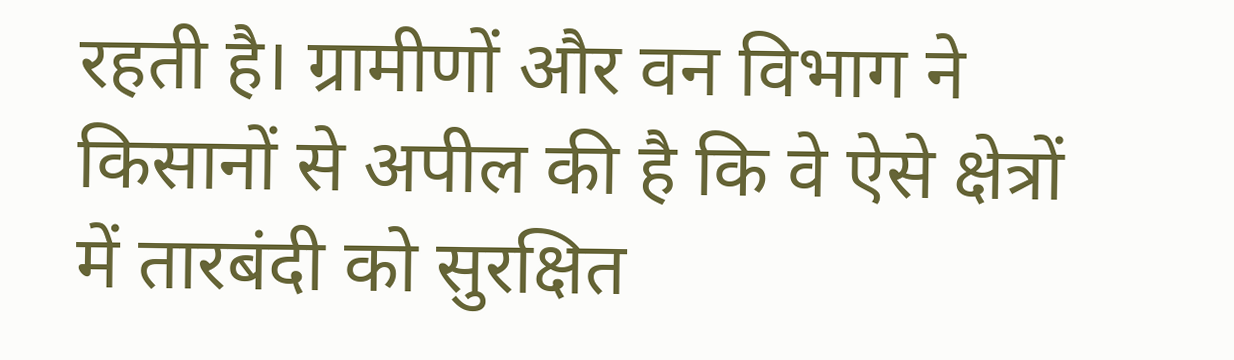रहती है। ग्रामीणों और वन विभाग ने किसानों से अपील की है कि वे ऐसे क्षेत्रों में तारबंदी को सुरक्षित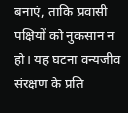बनाएं, ताकि प्रवासी पक्षियों को नुकसान न हो। यह घटना वन्यजीव संरक्षण के प्रति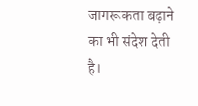जागरूकता बढ़ाने का भी संदेश देती है।